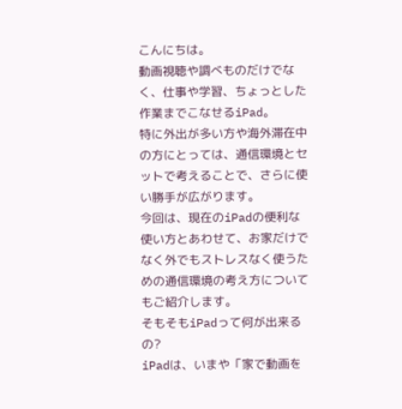こんにちは。
動画視聴や調べものだけでなく、仕事や学習、ちょっとした作業までこなせるiPad。
特に外出が多い方や海外滞在中の方にとっては、通信環境とセットで考えることで、さらに使い勝手が広がります。
今回は、現在のiPadの便利な使い方とあわせて、お家だけでなく外でもストレスなく使うための通信環境の考え方についてもご紹介します。
そもそもiPadって何が出来るの?
iPadは、いまや「家で動画を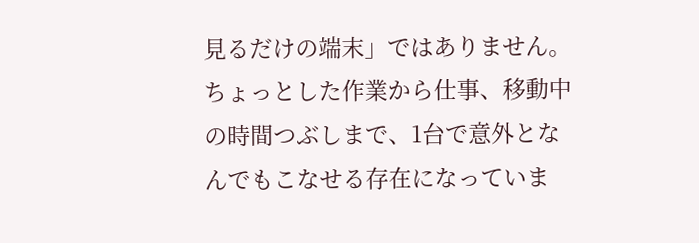見るだけの端末」ではありません。
ちょっとした作業から仕事、移動中の時間つぶしまで、1台で意外となんでもこなせる存在になっていま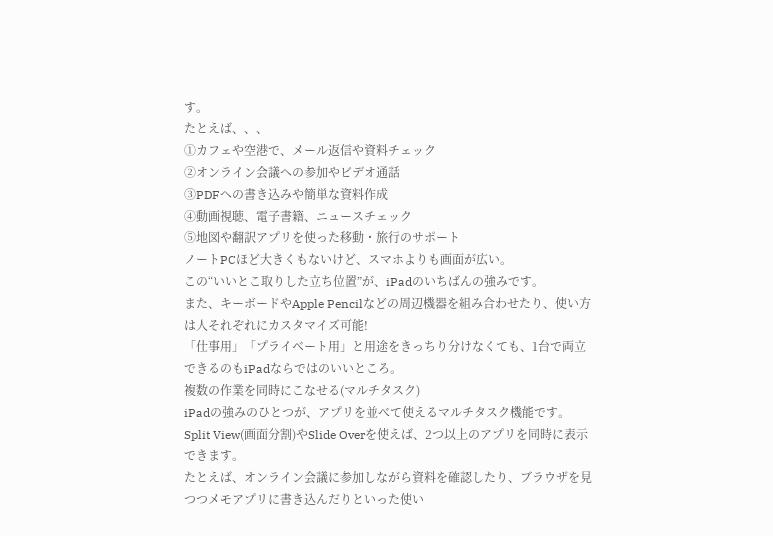す。
たとえば、、、
①カフェや空港で、メール返信や資料チェック
②オンライン会議への参加やビデオ通話
③PDFへの書き込みや簡単な資料作成
④動画視聴、電子書籍、ニュースチェック
⑤地図や翻訳アプリを使った移動・旅行のサポート
ノートPCほど大きくもないけど、スマホよりも画面が広い。
この“いいとこ取りした立ち位置”が、iPadのいちばんの強みです。
また、キーボードやApple Pencilなどの周辺機器を組み合わせたり、使い方は人それぞれにカスタマイズ可能!
「仕事用」「プライベート用」と用途をきっちり分けなくても、1台で両立できるのもiPadならではのいいところ。
複数の作業を同時にこなせる(マルチタスク)
iPadの強みのひとつが、アプリを並べて使えるマルチタスク機能です。
Split View(画面分割)やSlide Overを使えば、2つ以上のアプリを同時に表示できます。
たとえば、オンライン会議に参加しながら資料を確認したり、ブラウザを見つつメモアプリに書き込んだりといった使い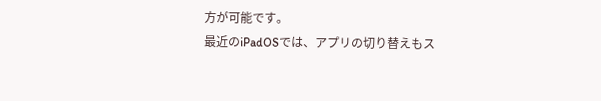方が可能です。
最近のiPadOSでは、アプリの切り替えもス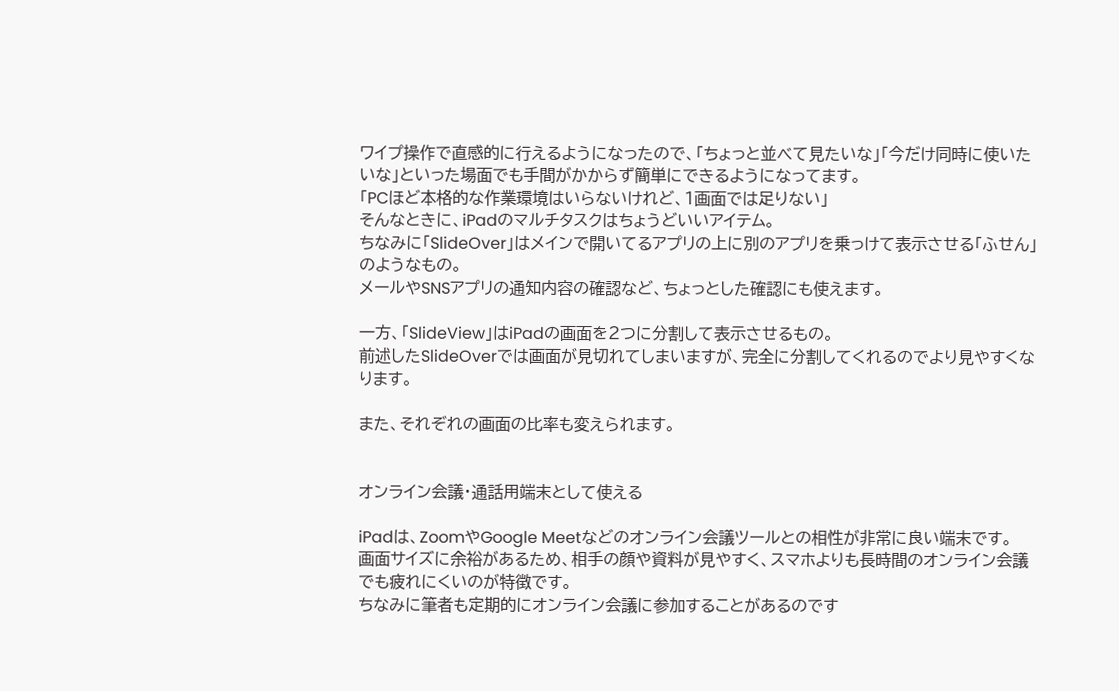ワイプ操作で直感的に行えるようになったので、「ちょっと並べて見たいな」「今だけ同時に使いたいな」といった場面でも手間がかからず簡単にできるようになってます。
「PCほど本格的な作業環境はいらないけれど、1画面では足りない」
そんなときに、iPadのマルチタスクはちょうどいいアイテム。
ちなみに「SlideOver」はメインで開いてるアプリの上に別のアプリを乗っけて表示させる「ふせん」のようなもの。
メールやSNSアプリの通知内容の確認など、ちょっとした確認にも使えます。

一方、「SlideView」はiPadの画面を2つに分割して表示させるもの。
前述したSlideOverでは画面が見切れてしまいますが、完全に分割してくれるのでより見やすくなります。

また、それぞれの画面の比率も変えられます。


オンライン会議・通話用端末として使える

iPadは、ZoomやGoogle Meetなどのオンライン会議ツールとの相性が非常に良い端末です。
画面サイズに余裕があるため、相手の顔や資料が見やすく、スマホよりも長時間のオンライン会議でも疲れにくいのが特徴です。
ちなみに筆者も定期的にオンライン会議に参加することがあるのです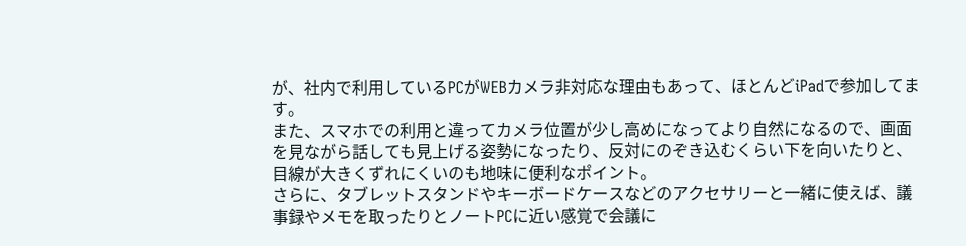が、社内で利用しているPCがWEBカメラ非対応な理由もあって、ほとんどiPadで参加してます。
また、スマホでの利用と違ってカメラ位置が少し高めになってより自然になるので、画面を見ながら話しても見上げる姿勢になったり、反対にのぞき込むくらい下を向いたりと、目線が大きくずれにくいのも地味に便利なポイント。
さらに、タブレットスタンドやキーボードケースなどのアクセサリーと一緒に使えば、議事録やメモを取ったりとノートPCに近い感覚で会議に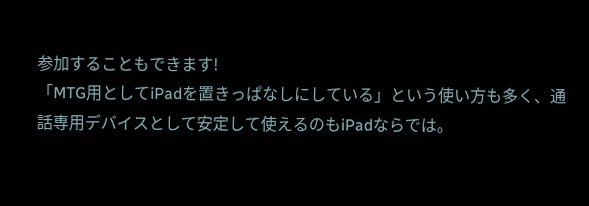参加することもできます!
「MTG用としてiPadを置きっぱなしにしている」という使い方も多く、通話専用デバイスとして安定して使えるのもiPadならでは。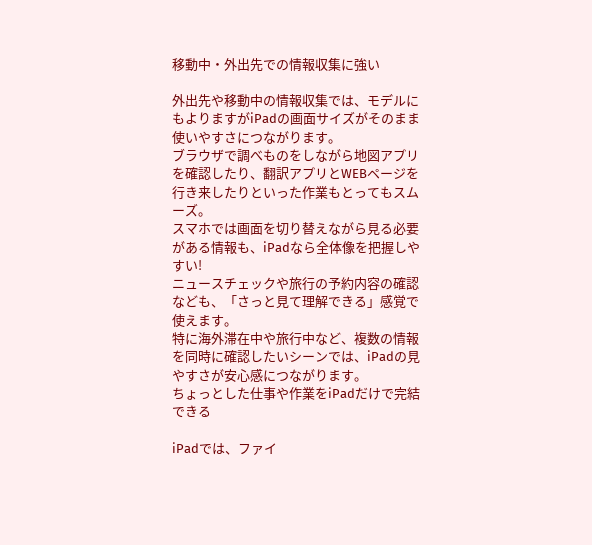移動中・外出先での情報収集に強い

外出先や移動中の情報収集では、モデルにもよりますがiPadの画面サイズがそのまま使いやすさにつながります。
ブラウザで調べものをしながら地図アプリを確認したり、翻訳アプリとWEBページを行き来したりといった作業もとってもスムーズ。
スマホでは画面を切り替えながら見る必要がある情報も、iPadなら全体像を把握しやすい!
ニュースチェックや旅行の予約内容の確認なども、「さっと見て理解できる」感覚で使えます。
特に海外滞在中や旅行中など、複数の情報を同時に確認したいシーンでは、iPadの見やすさが安心感につながります。
ちょっとした仕事や作業をiPadだけで完結できる

iPadでは、ファイ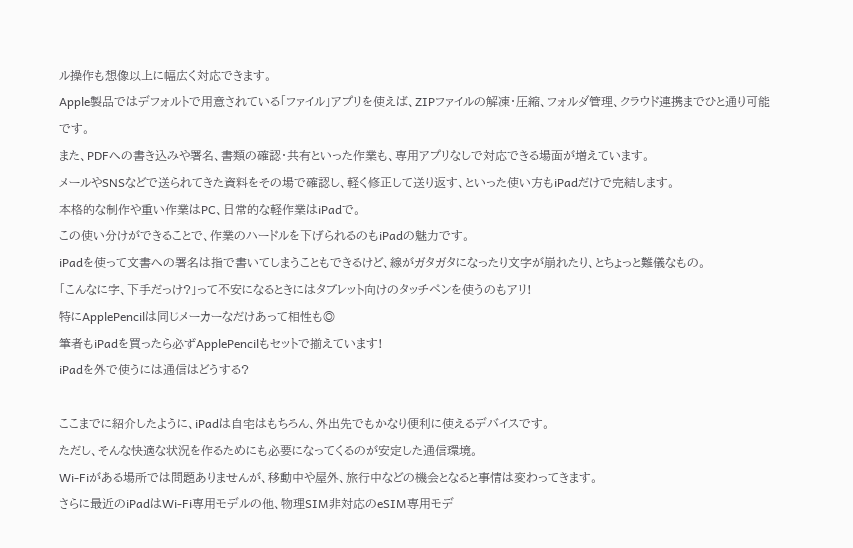ル操作も想像以上に幅広く対応できます。
Apple製品ではデフォルトで用意されている「ファイル」アプリを使えば、ZIPファイルの解凍・圧縮、フォルダ管理、クラウド連携までひと通り可能です。
また、PDFへの書き込みや署名、書類の確認・共有といった作業も、専用アプリなしで対応できる場面が増えています。
メールやSNSなどで送られてきた資料をその場で確認し、軽く修正して送り返す、といった使い方もiPadだけで完結します。
本格的な制作や重い作業はPC、日常的な軽作業はiPadで。
この使い分けができることで、作業のハードルを下げられるのもiPadの魅力です。
iPadを使って文書への署名は指で書いてしまうこともできるけど、線がガタガタになったり文字が崩れたり、とちょっと難儀なもの。
「こんなに字、下手だっけ?」って不安になるときにはタブレット向けのタッチペンを使うのもアリ!
特にApplePencilは同じメーカーなだけあって相性も◎
筆者もiPadを買ったら必ずApplePencilもセットで揃えています!
iPadを外で使うには通信はどうする?

ここまでに紹介したように、iPadは自宅はもちろん、外出先でもかなり便利に使えるデバイスです。
ただし、そんな快適な状況を作るためにも必要になってくるのが安定した通信環境。
Wi-Fiがある場所では問題ありませんが、移動中や屋外、旅行中などの機会となると事情は変わってきます。
さらに最近のiPadはWi-Fi専用モデルの他、物理SIM非対応のeSIM専用モデ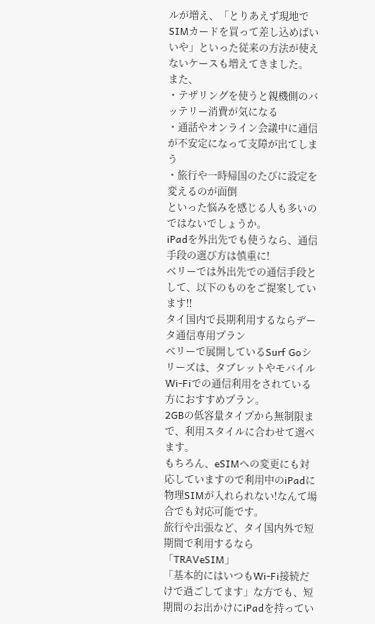ルが増え、「とりあえず現地でSIMカードを買って差し込めばいいや」といった従来の方法が使えないケースも増えてきました。
また、
・テザリングを使うと親機側のバッテリー消費が気になる
・通話やオンライン会議中に通信が不安定になって支障が出てしまう
・旅行や一時帰国のたびに設定を変えるのが面倒
といった悩みを感じる人も多いのではないでしょうか。
iPadを外出先でも使うなら、通信手段の選び方は慎重に!
ベリーでは外出先での通信手段として、以下のものをご提案しています!!
タイ国内で長期利用するならデータ通信専用プラン
ベリーで展開しているSurf Goシリーズは、タブレットやモバイルWi-Fiでの通信利用をされている方におすすめプラン。
2GBの低容量タイプから無制限まで、利用スタイルに合わせて選べます。
もちろん、eSIMへの変更にも対応していますので利用中のiPadに物理SIMが入れられない!なんて場合でも対応可能です。
旅行や出張など、タイ国内外で短期間で利用するなら「TRAVeSIM」
「基本的にはいつもWi-Fi接続だけで過ごしてます」な方でも、短期間のお出かけにiPadを持ってい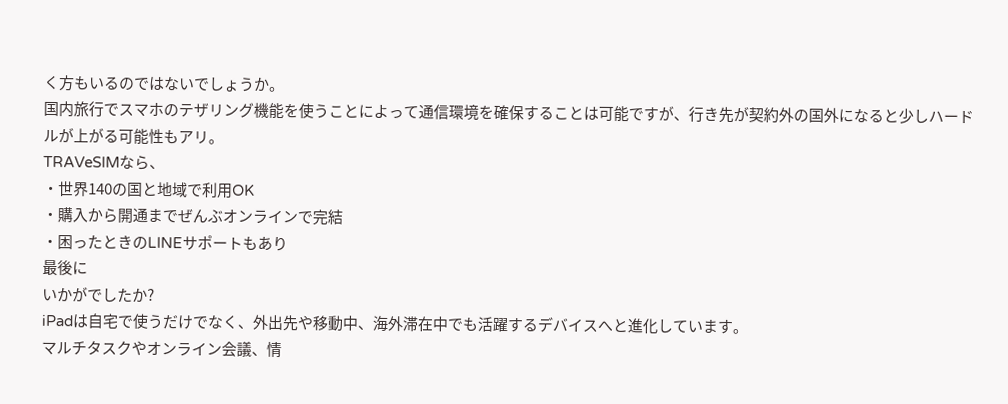く方もいるのではないでしょうか。
国内旅行でスマホのテザリング機能を使うことによって通信環境を確保することは可能ですが、行き先が契約外の国外になると少しハードルが上がる可能性もアリ。
TRAVeSIMなら、
・世界140の国と地域で利用OK
・購入から開通までぜんぶオンラインで完結
・困ったときのLINEサポートもあり
最後に
いかがでしたか?
iPadは自宅で使うだけでなく、外出先や移動中、海外滞在中でも活躍するデバイスへと進化しています。
マルチタスクやオンライン会議、情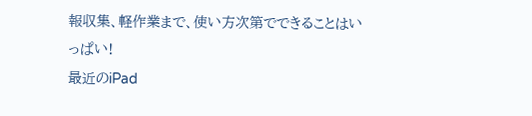報収集、軽作業まで、使い方次第でできることはいっぱい!
最近のiPad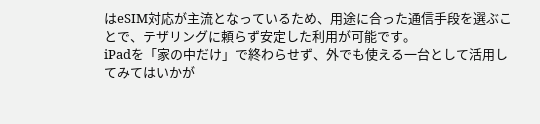はeSIM対応が主流となっているため、用途に合った通信手段を選ぶことで、テザリングに頼らず安定した利用が可能です。
iPadを「家の中だけ」で終わらせず、外でも使える一台として活用してみてはいかが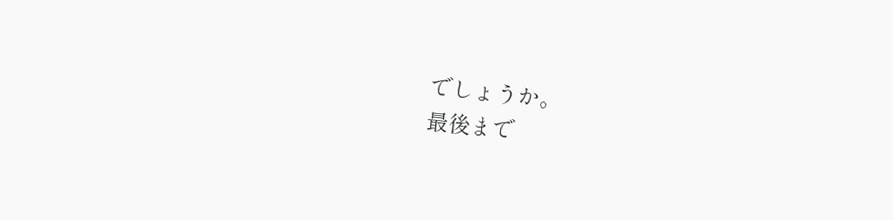でしょうか。
最後まで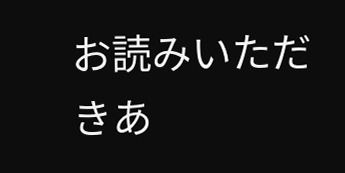お読みいただきあ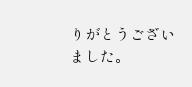りがとうございました。